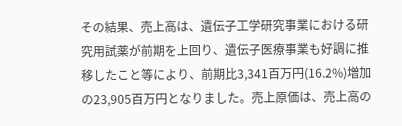その結果、売上高は、遺伝子工学研究事業における研究用試薬が前期を上回り、遺伝子医療事業も好調に推移したこと等により、前期比3,341百万円(16.2%)増加の23,905百万円となりました。売上原価は、売上高の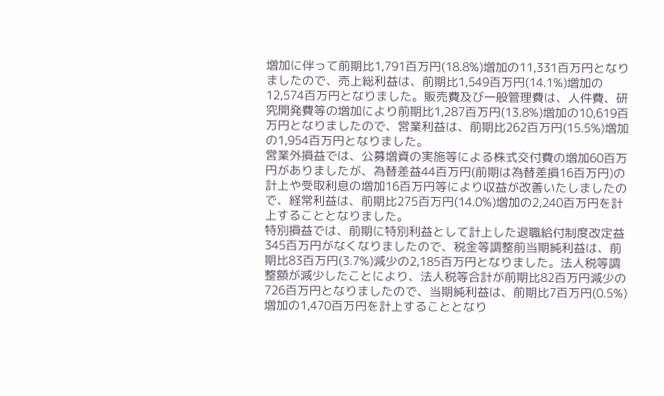増加に伴って前期比1,791百万円(18.8%)増加の11,331百万円となりましたので、売上総利益は、前期比1,549百万円(14.1%)増加の12,574百万円となりました。販売費及び一般管理費は、人件費、研究開発費等の増加により前期比1,287百万円(13.8%)増加の10,619百万円となりましたので、営業利益は、前期比262百万円(15.5%)増加の1,954百万円となりました。
営業外損益では、公募増資の実施等による株式交付費の増加60百万円がありましたが、為替差益44百万円(前期は為替差損16百万円)の計上や受取利息の増加16百万円等により収益が改善いたしましたので、経常利益は、前期比275百万円(14.0%)増加の2,240百万円を計上することとなりました。
特別損益では、前期に特別利益として計上した退職給付制度改定益345百万円がなくなりましたので、税金等調整前当期純利益は、前期比83百万円(3.7%)減少の2,185百万円となりました。法人税等調整額が減少したことにより、法人税等合計が前期比82百万円減少の726百万円となりましたので、当期純利益は、前期比7百万円(0.5%)増加の1,470百万円を計上することとなり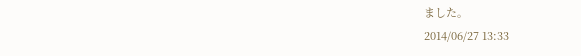ました。
2014/06/27 13:33